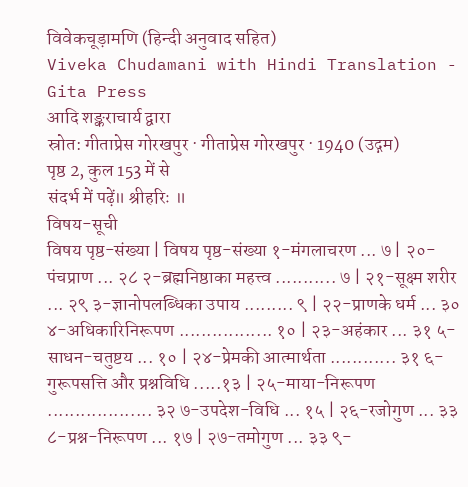विवेकचूड़ामणि (हिन्दी अनुवाद सहित)
Viveka Chudamani with Hindi Translation - Gita Press
आदि शङ्कराचार्य द्वारा
स्रोत: गीताप्रेस गोरखपुर · गीताप्रेस गोरखपुर · 1940 (उद्गम)
पृष्ठ 2, कुल 153 में से
संदर्भ में पढ़ें॥ श्रीहरिः ॥
विषय-सूची
विषय पृष्ठ-संख्या | विषय पृष्ठ-संख्या १-मंगलाचरण ... ७ | २०-पंचप्राण ... २८ २-ब्रह्मनिष्ठाका महत्त्व ........... ७ | २१-सूक्ष्म शरीर ... २९ ३-ज्ञानोपलब्धिका उपाय ......... ९ | २२-प्राणके धर्म ... ३० ४-अधिकारिनिरूपण ................. १० | २३-अहंकार ... ३१ ५-साधन-चतुष्टय ... १० | २४-प्रेमकी आत्मार्थता ............ ३१ ६-गुरूपसत्ति और प्रश्नविधि .....१३ | २५-माया-निरूपण ................... ३२ ७-उपदेश-विधि ... १५ | २६-रजोगुण ... ३३ ८-प्रश्न-निरूपण ... १७ | २७-तमोगुण ... ३३ ९-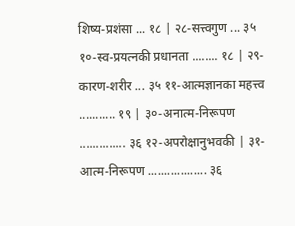शिष्य-प्रशंसा ... १८ | २८-सत्त्वगुण ... ३५ १०-स्व-प्रयत्नकी प्रधानता ........ १८ | २९-कारण-शरीर ... ३५ ११-आत्मज्ञानका महत्त्व ........... १९ | ३०-अनात्म-निरूपण .............. ३६ १२-अपरोक्षानुभवकी | ३१-आत्म-निरूपण .................. ३६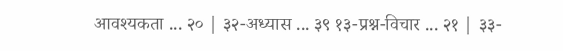आवश्यकता ... २० | ३२-अध्यास ... ३९ १३-प्रश्न-विचार ... २१ | ३३-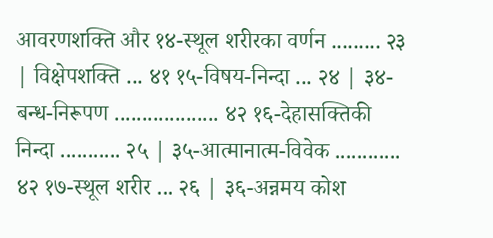आवरणशक्ति और १४-स्थूल शरीरका वर्णन ......... २३ | विक्षेपशक्ति ... ४१ १५-विषय-निन्दा ... २४ | ३४-बन्ध-निरूपण ................... ४२ १६-देहासक्तिकी निन्दा ........... २५ | ३५-आत्मानात्म-विवेक ............ ४२ १७-स्थूल शरीर ... २६ | ३६-अन्नमय कोश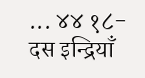... ४४ १८-दस इन्द्रियाँ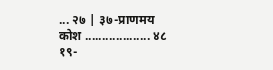... २७ | ३७-प्राणमय कोश ................... ४८ १९-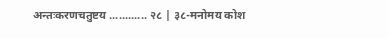अन्तःकरणचतुष्टय ............ २८ | ३८-मनोमय कोश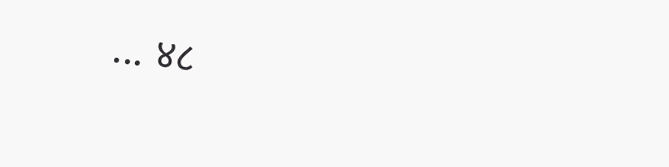... ४८